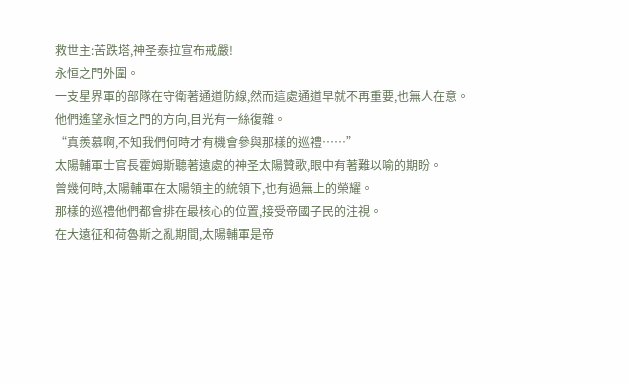救世主:苦跌塔,神圣泰拉宣布戒嚴!
永恒之門外圍。
一支星界軍的部隊在守衛著通道防線,然而這處通道早就不再重要,也無人在意。
他們遙望永恒之門的方向,目光有一絲復雜。
“真羨慕啊,不知我們何時才有機會參與那樣的巡禮……”
太陽輔軍士官長霍姆斯聽著遠處的神圣太陽贊歌,眼中有著難以喻的期盼。
曾幾何時,太陽輔軍在太陽領主的統領下,也有過無上的榮耀。
那樣的巡禮他們都會排在最核心的位置,接受帝國子民的注視。
在大遠征和荷魯斯之亂期間,太陽輔軍是帝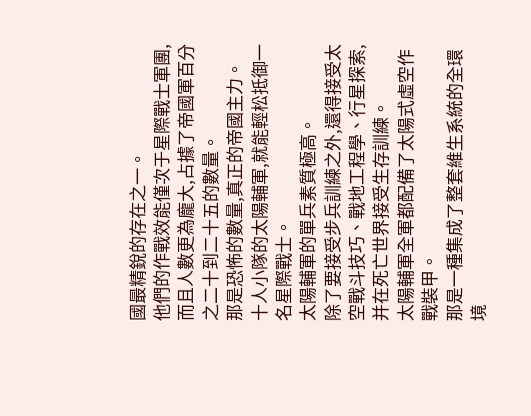國最精銳的存在之一。
他們的作戰效能僅次于星際戰士軍團,而且人數更為龐大,占據了帝國軍百分之二十到二十五的數量。
那是恐怖的數量,真正的帝國主力。
十人小隊的太陽輔軍,就能輕松抵御一名星際戰士。
太陽輔軍的單兵素質極高。
除了要接受步兵訓練之外,還得接受太空戰斗技巧、戰地工程學、行星探索,并在死亡世界接受生存訓練。
太陽輔軍全軍都配備了太陽式虛空作戰裝甲。
那是一種集成了整套維生系統的全環境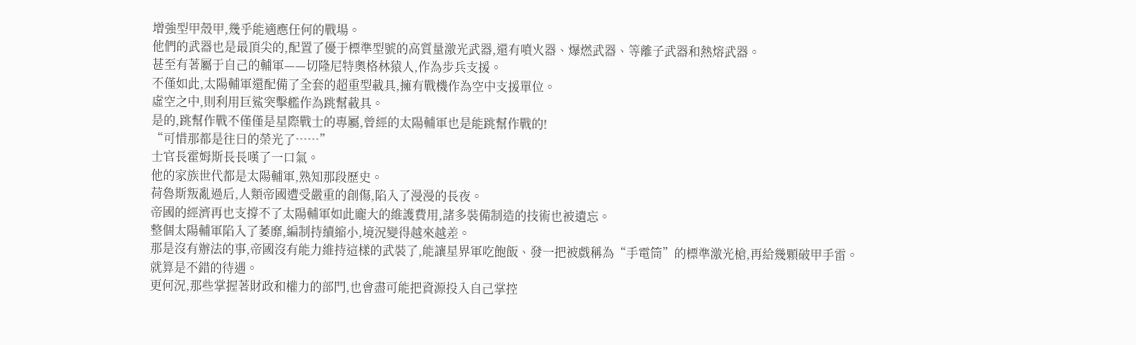增強型甲殼甲,幾乎能適應任何的戰場。
他們的武器也是最頂尖的,配置了優于標準型號的高質量激光武器,還有噴火器、爆燃武器、等離子武器和熱熔武器。
甚至有著屬于自己的輔軍——切隆尼特奧格林猿人,作為步兵支援。
不僅如此,太陽輔軍還配備了全套的超重型載具,擁有戰機作為空中支援單位。
虛空之中,則利用巨鯊突擊艦作為跳幫載具。
是的,跳幫作戰不僅僅是星際戰士的專屬,曾經的太陽輔軍也是能跳幫作戰的!
“可惜那都是往日的榮光了……”
士官長霍姆斯長長嘆了一口氣。
他的家族世代都是太陽輔軍,熟知那段歷史。
荷魯斯叛亂過后,人類帝國遭受嚴重的創傷,陷入了漫漫的長夜。
帝國的經濟再也支撐不了太陽輔軍如此龐大的維護費用,諸多裝備制造的技術也被遺忘。
整個太陽輔軍陷入了萎靡,編制持續縮小,境況變得越來越差。
那是沒有辦法的事,帝國沒有能力維持這樣的武裝了,能讓星界軍吃飽飯、發一把被戲稱為“手電筒”的標準激光槍,再給幾顆破甲手雷。
就算是不錯的待遇。
更何況,那些掌握著財政和權力的部門,也會盡可能把資源投入自己掌控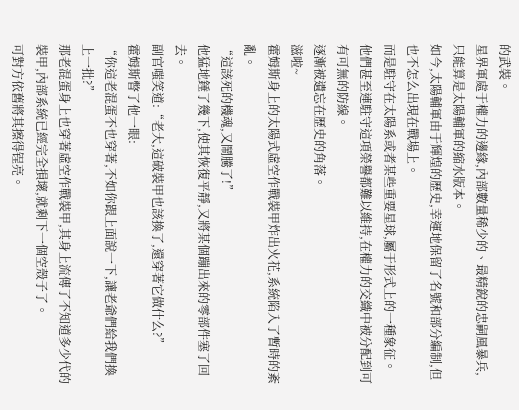的武裝。
星界軍處于權力的邊緣,內部數量稀少的、最精銳的忠嗣風暴兵,只能算是太陽輔軍的縮水版本。
如今,太陽輔軍由于輝煌的歷史,幸運地保留了名號和部分編制,但也不怎么出現在戰場上。
而是駐守在太陽系或者某些重要星球,屬于形式上的一種象征。
他們甚至連駐守這項榮譽都難以維持,在權力的交織中被分配到可有可無的防線。
逐漸被遺忘在歷史的角落。
滋啦~
霍姆斯身上的太陽式虛空作戰裝甲炸出火花,系統陷入了暫時的紊亂。
“這該死的機魂,又鬧騰了!”
他猛地錘了幾下,使其恢復平靜,又將某個蹦出來的零部件塞了回去。
副官嗤笑道:“老大,這破裝甲也該換了,還穿著它做什么?”
霍姆斯瞥了他一眼:
“你這老混蛋不也穿著,不如你跟上面說一下,讓老爺們給我們換上一批?”
那老混蛋身上也穿著虛空作戰裝甲,其身上流傳了不知道多少代的裝甲,內部系統已經完全損壞,就剩下一個空殼子了。
可對方依舊將其擦得锃亮。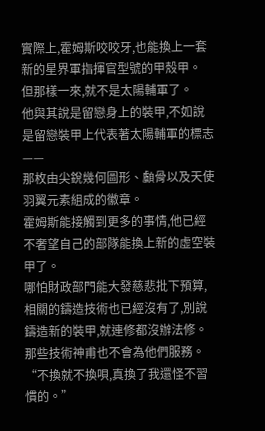實際上,霍姆斯咬咬牙,也能換上一套新的星界軍指揮官型號的甲殼甲。
但那樣一來,就不是太陽輔軍了。
他與其說是留戀身上的裝甲,不如說是留戀裝甲上代表著太陽輔軍的標志——
那枚由尖銳幾何圖形、顱骨以及天使羽翼元素組成的徽章。
霍姆斯能接觸到更多的事情,他已經不奢望自己的部隊能換上新的虛空裝甲了。
哪怕財政部門能大發慈悲批下預算,相關的鑄造技術也已經沒有了,別說鑄造新的裝甲,就連修都沒辦法修。
那些技術神甫也不會為他們服務。
“不換就不換唄,真換了我還怪不習慣的。”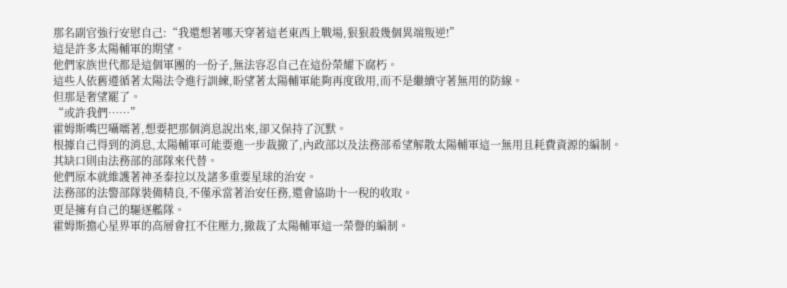那名副官強行安慰自己:“我還想著哪天穿著這老東西上戰場,狠狠殺幾個異端叛逆!”
這是許多太陽輔軍的期望。
他們家族世代都是這個軍團的一份子,無法容忍自己在這份榮耀下腐朽。
這些人依舊遵循著太陽法令進行訓練,盼望著太陽輔軍能夠再度啟用,而不是繼續守著無用的防線。
但那是奢望罷了。
“或許我們……”
霍姆斯嘴巴囁嚅著,想要把那個消息說出來,卻又保持了沉默。
根據自己得到的消息,太陽輔軍可能要進一步裁撤了,內政部以及法務部希望解散太陽輔軍這一無用且耗費資源的編制。
其缺口則由法務部的部隊來代替。
他們原本就維護著神圣泰拉以及諸多重要星球的治安。
法務部的法警部隊裝備精良,不僅承當著治安任務,還會協助十一稅的收取。
更是擁有自己的驅逐艦隊。
霍姆斯擔心星界軍的高層會扛不住壓力,撤裁了太陽輔軍這一榮譽的編制。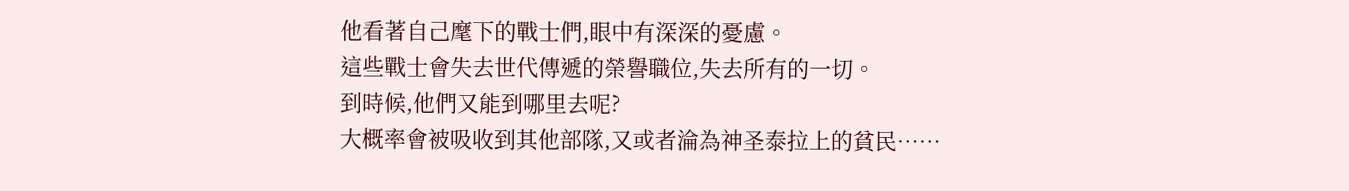他看著自己麾下的戰士們,眼中有深深的憂慮。
這些戰士會失去世代傳遞的榮譽職位,失去所有的一切。
到時候,他們又能到哪里去呢?
大概率會被吸收到其他部隊,又或者淪為神圣泰拉上的貧民……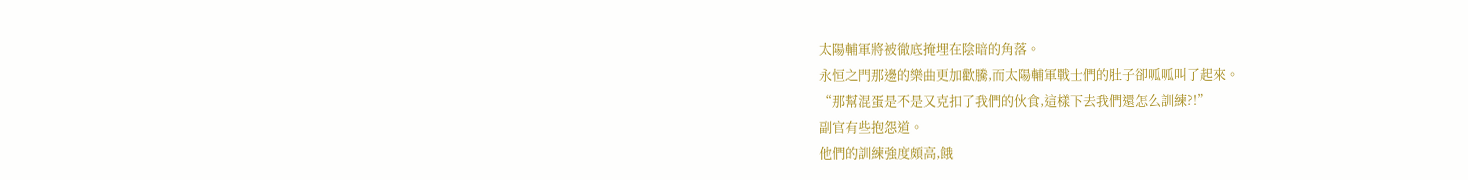太陽輔軍將被徹底掩埋在陰暗的角落。
永恒之門那邊的樂曲更加歡騰,而太陽輔軍戰士們的肚子卻呱呱叫了起來。
“那幫混蛋是不是又克扣了我們的伙食,這樣下去我們還怎么訓練?!”
副官有些抱怨道。
他們的訓練強度頗高,餓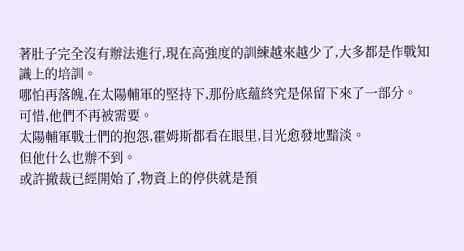著肚子完全沒有辦法進行,現在高強度的訓練越來越少了,大多都是作戰知識上的培訓。
哪怕再落魄,在太陽輔軍的堅持下,那份底蘊終究是保留下來了一部分。
可惜,他們不再被需要。
太陽輔軍戰士們的抱怨,霍姆斯都看在眼里,目光愈發地黯淡。
但他什么也辦不到。
或許撤裁已經開始了,物資上的停供就是預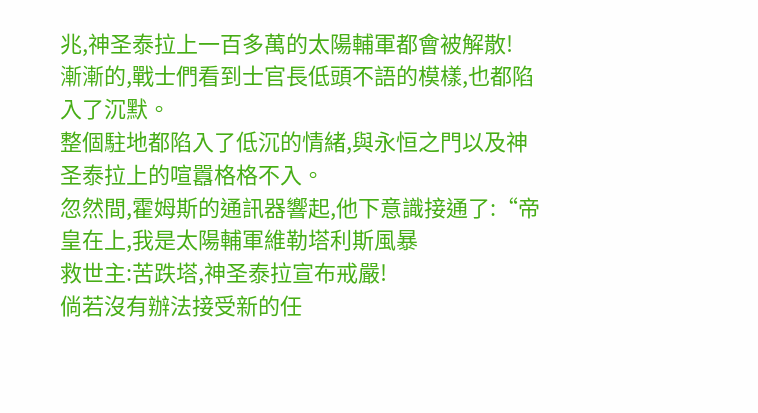兆,神圣泰拉上一百多萬的太陽輔軍都會被解散!
漸漸的,戰士們看到士官長低頭不語的模樣,也都陷入了沉默。
整個駐地都陷入了低沉的情緒,與永恒之門以及神圣泰拉上的喧囂格格不入。
忽然間,霍姆斯的通訊器響起,他下意識接通了:“帝皇在上,我是太陽輔軍維勒塔利斯風暴
救世主:苦跌塔,神圣泰拉宣布戒嚴!
倘若沒有辦法接受新的任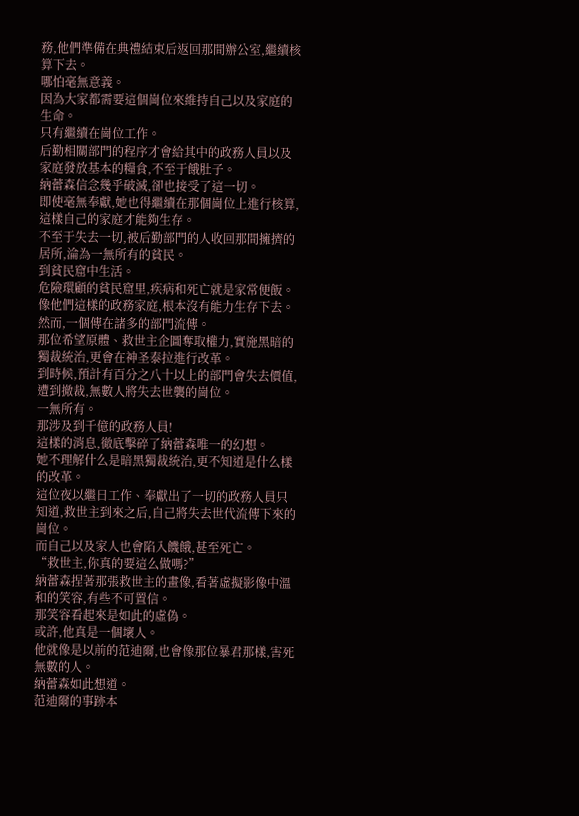務,他們準備在典禮結束后返回那間辦公室,繼續核算下去。
哪怕毫無意義。
因為大家都需要這個崗位來維持自己以及家庭的生命。
只有繼續在崗位工作。
后勤相關部門的程序才會給其中的政務人員以及家庭發放基本的糧食,不至于餓肚子。
納蕾森信念幾乎破滅,卻也接受了這一切。
即使毫無奉獻,她也得繼續在那個崗位上進行核算,這樣自己的家庭才能夠生存。
不至于失去一切,被后勤部門的人收回那間擁擠的居所,淪為一無所有的貧民。
到貧民窟中生活。
危險環顧的貧民窟里,疾病和死亡就是家常便飯。
像他們這樣的政務家庭,根本沒有能力生存下去。
然而,一個傳在諸多的部門流傳。
那位希望原體、救世主企圖奪取權力,實施黑暗的獨裁統治,更會在神圣泰拉進行改革。
到時候,預計有百分之八十以上的部門會失去價值,遭到撤裁,無數人將失去世襲的崗位。
一無所有。
那涉及到千億的政務人員!
這樣的消息,徹底擊碎了納蕾森唯一的幻想。
她不理解什么是暗黑獨裁統治,更不知道是什么樣的改革。
這位夜以繼日工作、奉獻出了一切的政務人員只知道,救世主到來之后,自己將失去世代流傳下來的崗位。
而自己以及家人也會陷入饑餓,甚至死亡。
“救世主,你真的要這么做嗎?”
納蕾森捏著那張救世主的畫像,看著虛擬影像中溫和的笑容,有些不可置信。
那笑容看起來是如此的虛偽。
或許,他真是一個壞人。
他就像是以前的范迪爾,也會像那位暴君那樣,害死無數的人。
納蕾森如此想道。
范迪爾的事跡本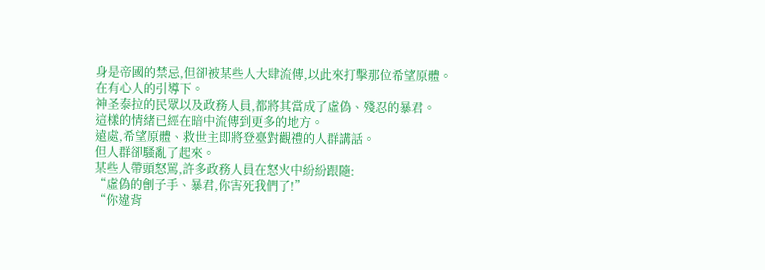身是帝國的禁忌,但卻被某些人大肆流傳,以此來打擊那位希望原體。
在有心人的引導下。
神圣泰拉的民眾以及政務人員,都將其當成了虛偽、殘忍的暴君。
這樣的情緒已經在暗中流傳到更多的地方。
遠處,希望原體、救世主即將登臺對觀禮的人群講話。
但人群卻騷亂了起來。
某些人帶頭怒罵,許多政務人員在怒火中紛紛跟隨:
“虛偽的劊子手、暴君,你害死我們了!”
“你違背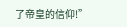了帝皇的信仰!”